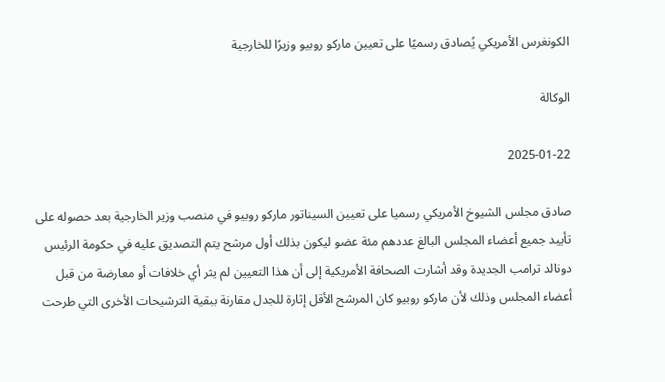الكونغرس الأمريكي يُصادق رسميًا على تعيين ماركو روبيو وزيرًا للخارجية

الوكالة

2025-01-22

صادق مجلس الشيوخ الأمريكي رسميا على تعيين السيناتور ماركو روبيو في منصب وزير الخارجية بعد حصوله على تأييد جميع أعضاء المجلس البالغ عددهم مئة عضو ليكون بذلك أول مرشح يتم التصديق عليه في حكومة الرئيس دونالد ترامب الجديدة وقد أشارت الصحافة الأمريكية إلى أن هذا التعيين لم يثر أي خلافات أو معارضة من قبل أعضاء المجلس وذلك لأن ماركو روبيو كان المرشح الأقل إثارة للجدل مقارنة ببقية الترشيحات الأخرى التي طرحت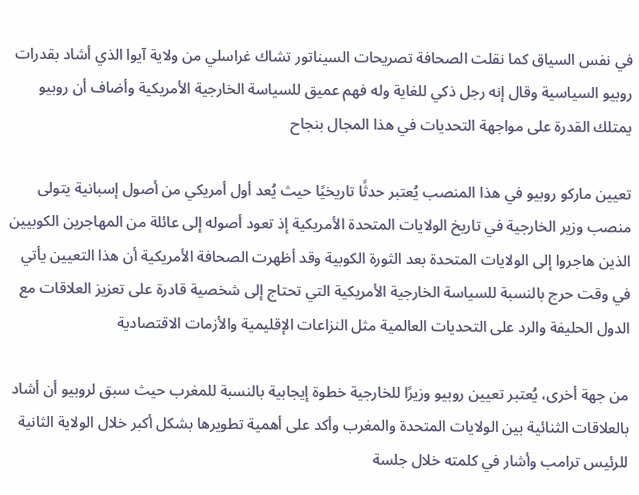في نفس السياق كما نقلت الصحافة تصريحات السيناتور تشاك غراسلي من ولاية آيوا الذي أشاد بقدرات روبيو السياسية وقال إنه رجل ذكي للغاية وله فهم عميق للسياسة الخارجية الأمريكية وأضاف أن روبيو يمتلك القدرة على مواجهة التحديات في هذا المجال بنجاح

تعيين ماركو روبيو في هذا المنصب يُعتبر حدثًا تاريخيًا حيث يُعد أول أمريكي من أصول إسبانية يتولى منصب وزير الخارجية في تاريخ الولايات المتحدة الأمريكية إذ تعود أصوله إلى عائلة من المهاجرين الكوبيين الذين هاجروا إلى الولايات المتحدة بعد الثورة الكوبية وقد أظهرت الصحافة الأمريكية أن هذا التعيين يأتي في وقت حرج بالنسبة للسياسة الخارجية الأمريكية التي تحتاج إلى شخصية قادرة على تعزيز العلاقات مع الدول الحليفة والرد على التحديات العالمية مثل النزاعات الإقليمية والأزمات الاقتصادية

من جهة أخرى، يُعتبر تعيين روبيو وزيرًا للخارجية خطوة إيجابية بالنسبة للمغرب حيث سبق لروبيو أن أشاد بالعلاقات الثنائية بين الولايات المتحدة والمغرب وأكد على أهمية تطويرها بشكل أكبر خلال الولاية الثانية للرئيس ترامب وأشار في كلمته خلال جلسة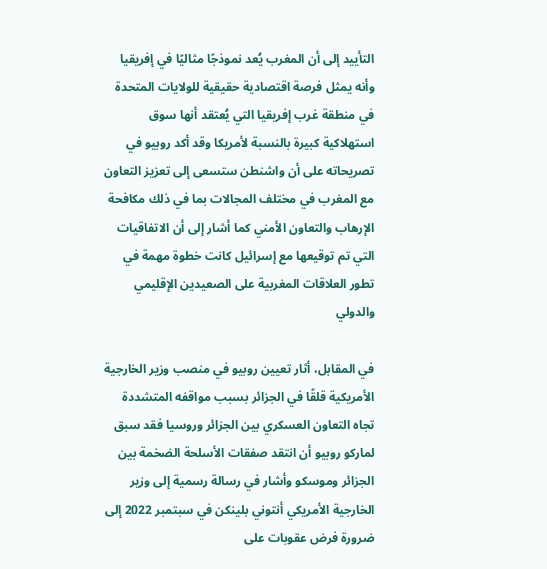التأييد إلى أن المغرب يُعد نموذجًا مثاليًا في إفريقيا وأنه يمثل فرصة اقتصادية حقيقية للولايات المتحدة في منطقة غرب إفريقيا التي يُعتقد أنها سوق استهلاكية كبيرة بالنسبة لأمريكا وقد أكد روبيو في تصريحاته على أن واشنطن ستسعى إلى تعزيز التعاون مع المغرب في مختلف المجالات بما في ذلك مكافحة الإرهاب والتعاون الأمني كما أشار إلى أن الاتفاقيات التي تم توقيعها مع إسرائيل كانت خطوة مهمة في تطور العلاقات المغربية على الصعيدين الإقليمي والدولي

في المقابل، أثار تعيين روبيو في منصب وزير الخارجية الأمريكية قلقًا في الجزائر بسبب مواقفه المتشددة تجاه التعاون العسكري بين الجزائر وروسيا فقد سبق لماركو روبيو أن انتقد صفقات الأسلحة الضخمة بين الجزائر وموسكو وأشار في رسالة رسمية إلى وزير الخارجية الأمريكي أنتوني بلينكن في سبتمبر 2022 إلى ضرورة فرض عقوبات على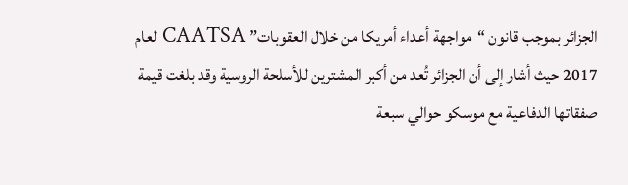الجزائر بموجب قانون “مواجهة أعداء أمريكا من خلال العقوبات” CAATSA لعام 2017 حيث أشار إلى أن الجزائر تُعد من أكبر المشترين للأسلحة الروسية وقد بلغت قيمة صفقاتها الدفاعية مع موسكو حوالي سبعة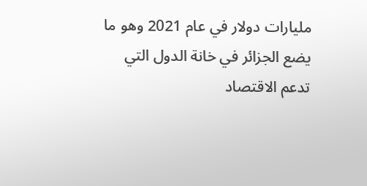مليارات دولار في عام 2021 وهو ما يضع الجزائر في خانة الدول التي تدعم الاقتصاد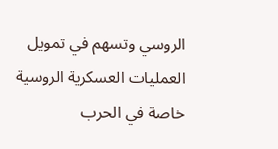الروسي وتسهم في تمويل العمليات العسكرية الروسية خاصة في الحرب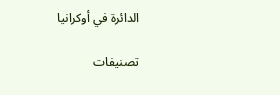الدائرة في أوكرانيا

تصنيفات